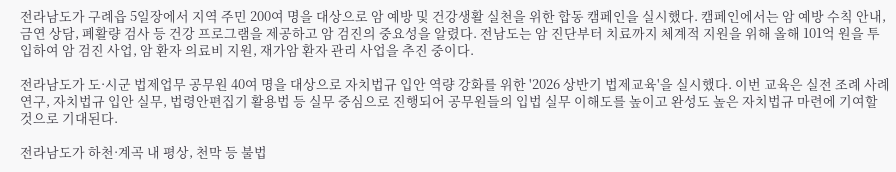전라남도가 구례읍 5일장에서 지역 주민 200여 명을 대상으로 암 예방 및 건강생활 실천을 위한 합동 캠페인을 실시했다. 캠페인에서는 암 예방 수칙 안내, 금연 상담, 폐활량 검사 등 건강 프로그램을 제공하고 암 검진의 중요성을 알렸다. 전남도는 암 진단부터 치료까지 체계적 지원을 위해 올해 101억 원을 투입하여 암 검진 사업, 암 환자 의료비 지원, 재가암 환자 관리 사업을 추진 중이다.

전라남도가 도·시군 법제업무 공무원 40여 명을 대상으로 자치법규 입안 역량 강화를 위한 '2026 상반기 법제교육'을 실시했다. 이번 교육은 실전 조례 사례연구, 자치법규 입안 실무, 법령안편집기 활용법 등 실무 중심으로 진행되어 공무원들의 입법 실무 이해도를 높이고 완성도 높은 자치법규 마련에 기여할 것으로 기대된다.

전라남도가 하천·계곡 내 평상, 천막 등 불법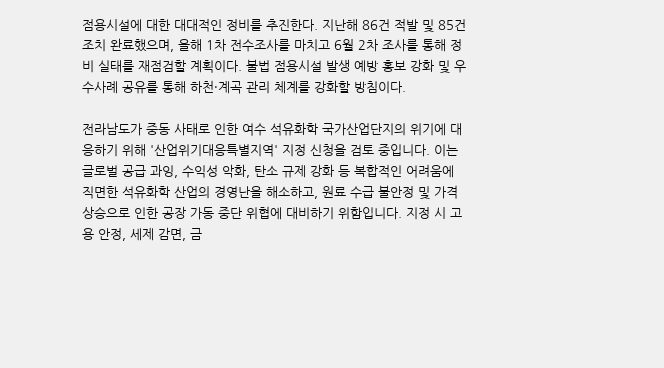점용시설에 대한 대대적인 정비를 추진한다. 지난해 86건 적발 및 85건 조치 완료했으며, 올해 1차 전수조사를 마치고 6월 2차 조사를 통해 정비 실태를 재점검할 계획이다. 불법 점용시설 발생 예방 홍보 강화 및 우수사례 공유를 통해 하천·계곡 관리 체계를 강화할 방침이다.

전라남도가 중동 사태로 인한 여수 석유화학 국가산업단지의 위기에 대응하기 위해 '산업위기대응특별지역' 지정 신청을 검토 중입니다. 이는 글로벌 공급 과잉, 수익성 악화, 탄소 규제 강화 등 복합적인 어려움에 직면한 석유화학 산업의 경영난을 해소하고, 원료 수급 불안정 및 가격 상승으로 인한 공장 가동 중단 위협에 대비하기 위함입니다. 지정 시 고용 안정, 세제 감면, 금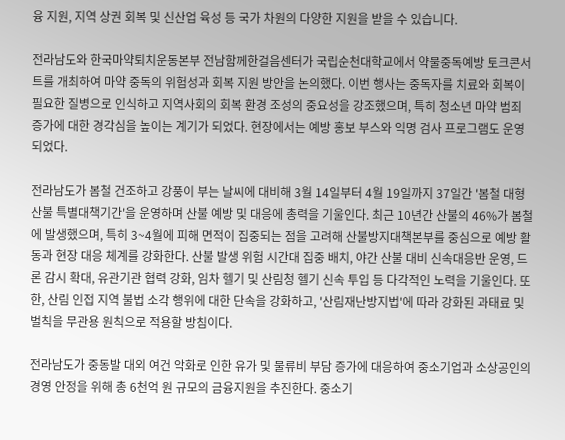융 지원, 지역 상권 회복 및 신산업 육성 등 국가 차원의 다양한 지원을 받을 수 있습니다.

전라남도와 한국마약퇴치운동본부 전남함께한걸음센터가 국립순천대학교에서 약물중독예방 토크콘서트를 개최하여 마약 중독의 위험성과 회복 지원 방안을 논의했다. 이번 행사는 중독자를 치료와 회복이 필요한 질병으로 인식하고 지역사회의 회복 환경 조성의 중요성을 강조했으며, 특히 청소년 마약 범죄 증가에 대한 경각심을 높이는 계기가 되었다. 현장에서는 예방 홍보 부스와 익명 검사 프로그램도 운영되었다.

전라남도가 봄철 건조하고 강풍이 부는 날씨에 대비해 3월 14일부터 4월 19일까지 37일간 '봄철 대형산불 특별대책기간'을 운영하며 산불 예방 및 대응에 총력을 기울인다. 최근 10년간 산불의 46%가 봄철에 발생했으며, 특히 3~4월에 피해 면적이 집중되는 점을 고려해 산불방지대책본부를 중심으로 예방 활동과 현장 대응 체계를 강화한다. 산불 발생 위험 시간대 집중 배치, 야간 산불 대비 신속대응반 운영, 드론 감시 확대, 유관기관 협력 강화, 임차 헬기 및 산림청 헬기 신속 투입 등 다각적인 노력을 기울인다. 또한, 산림 인접 지역 불법 소각 행위에 대한 단속을 강화하고, '산림재난방지법'에 따라 강화된 과태료 및 벌칙을 무관용 원칙으로 적용할 방침이다.

전라남도가 중동발 대외 여건 악화로 인한 유가 및 물류비 부담 증가에 대응하여 중소기업과 소상공인의 경영 안정을 위해 총 6천억 원 규모의 금융지원을 추진한다. 중소기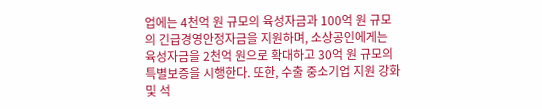업에는 4천억 원 규모의 육성자금과 100억 원 규모의 긴급경영안정자금을 지원하며, 소상공인에게는 육성자금을 2천억 원으로 확대하고 30억 원 규모의 특별보증을 시행한다. 또한, 수출 중소기업 지원 강화 및 석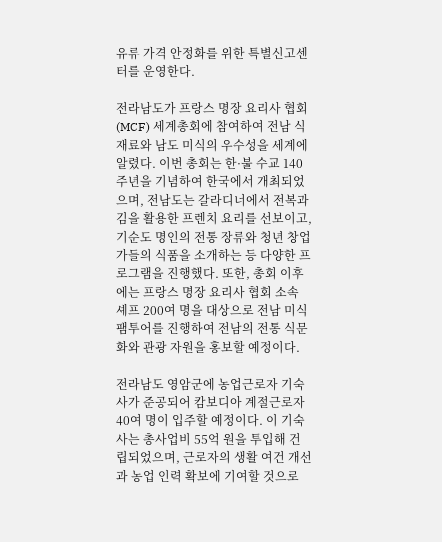유류 가격 안정화를 위한 특별신고센터를 운영한다.

전라남도가 프랑스 명장 요리사 협회(MCF) 세계총회에 참여하여 전남 식재료와 남도 미식의 우수성을 세계에 알렸다. 이번 총회는 한·불 수교 140주년을 기념하여 한국에서 개최되었으며, 전남도는 갈라디너에서 전복과 김을 활용한 프렌치 요리를 선보이고, 기순도 명인의 전통 장류와 청년 창업가들의 식품을 소개하는 등 다양한 프로그램을 진행했다. 또한, 총회 이후에는 프랑스 명장 요리사 협회 소속 셰프 200여 명을 대상으로 전남 미식 팸투어를 진행하여 전남의 전통 식문화와 관광 자원을 홍보할 예정이다.

전라남도 영암군에 농업근로자 기숙사가 준공되어 캄보디아 계절근로자 40여 명이 입주할 예정이다. 이 기숙사는 총사업비 55억 원을 투입해 건립되었으며, 근로자의 생활 여건 개선과 농업 인력 확보에 기여할 것으로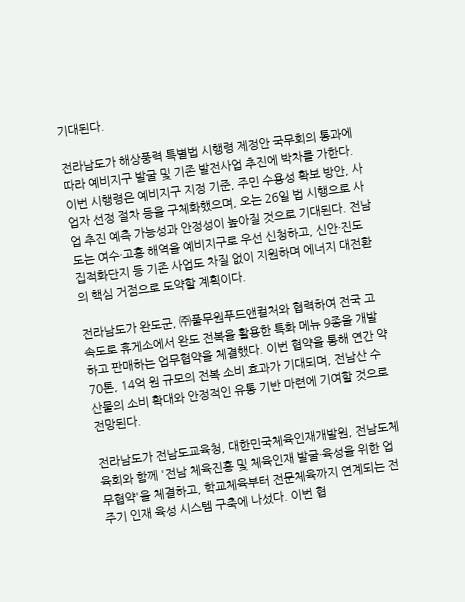기대된다.

전라남도가 해상풍력 특별법 시행령 제정안 국무회의 통과에 따라 예비지구 발굴 및 기존 발전사업 추진에 박차를 가한다. 이번 시행령은 예비지구 지정 기준, 주민 수용성 확보 방안, 사업자 선정 절차 등을 구체화했으며, 오는 26일 법 시행으로 사업 추진 예측 가능성과 안정성이 높아질 것으로 기대된다. 전남도는 여수·고흥 해역을 예비지구로 우선 신청하고, 신안·진도 집적화단지 등 기존 사업도 차질 없이 지원하며 에너지 대전환의 핵심 거점으로 도약할 계획이다.

전라남도가 완도군, ㈜풀무원푸드앤컬처와 협력하여 전국 고속도로 휴게소에서 완도 전복을 활용한 특화 메뉴 9종을 개발하고 판매하는 업무협약을 체결했다. 이번 협약을 통해 연간 약 70톤, 14억 원 규모의 전복 소비 효과가 기대되며, 전남산 수산물의 소비 확대와 안정적인 유통 기반 마련에 기여할 것으로 전망된다.

전라남도가 전남도교육청, 대한민국체육인재개발원, 전남도체육회와 함께 '전남 체육진흥 및 체육인재 발굴·육성을 위한 업무협약'을 체결하고, 학교체육부터 전문체육까지 연계되는 전주기 인재 육성 시스템 구축에 나섰다. 이번 협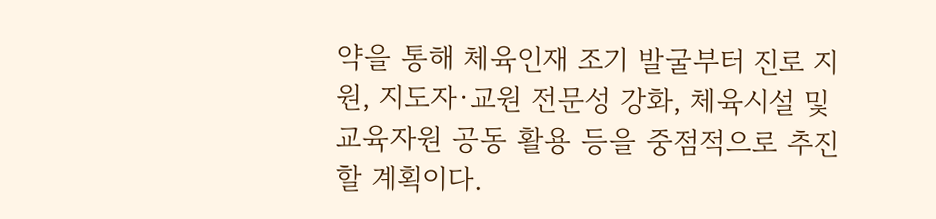약을 통해 체육인재 조기 발굴부터 진로 지원, 지도자·교원 전문성 강화, 체육시설 및 교육자원 공동 활용 등을 중점적으로 추진할 계획이다.